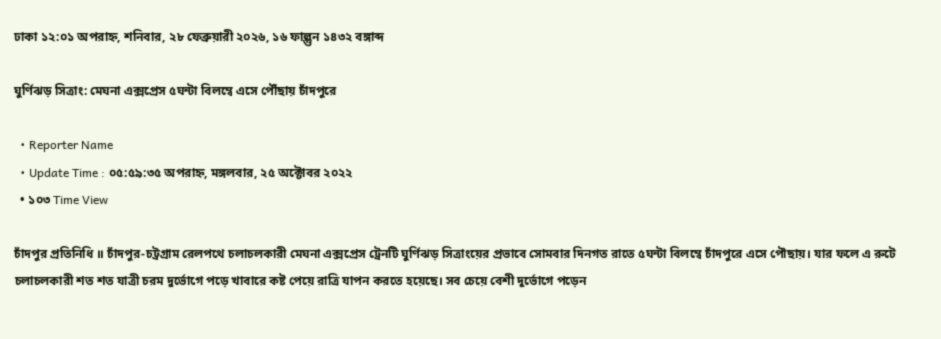ঢাকা ১২:০১ অপরাহ্ন, শনিবার, ২৮ ফেব্রুয়ারী ২০২৬, ১৬ ফাল্গুন ১৪৩২ বঙ্গাব্দ

ঘুর্ণিঝড় সিত্রাং: মেঘনা এক্সপ্রেস ৫ঘন্টা বিলম্বে এসে পৌঁছায় চাঁদপুরে

  • Reporter Name
  • Update Time : ০৫:৫৯:৩৫ অপরাহ্ন, মঙ্গলবার, ২৫ অক্টোবর ২০২২
  • ১০৩ Time View

চাঁদপুর প্রতিনিধি ॥ চাঁদপুর-চট্রগ্রাম রেলপথে চলাচলকারী মেঘনা এক্সপ্রেস ট্রেনটি ঘুর্ণিঝড় সিত্রাংয়ের প্রভাবে সোমবার দিনগত রাতে ৫ঘন্টা বিলম্বে চাঁদপুরে এসে পৌছায়। যার ফলে এ রুটে চলাচলকারী শত শত যাত্রী চরম দুর্ভোগে পড়ে খাবারে কষ্ট পেয়ে রাত্রি যাপন করতে হয়েছে। সব চেয়ে বেশী দুর্ভোগে পড়েন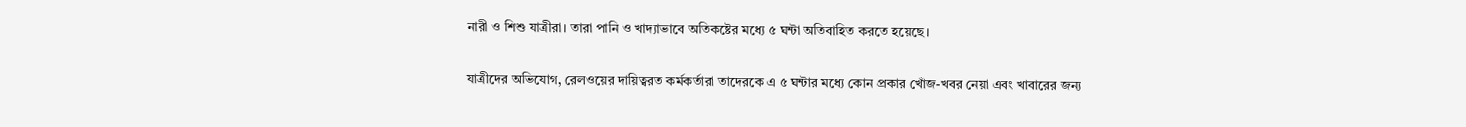নারী ও শিশু যাত্রীরা। তারা পানি ও খাদ্যাভাবে অতিকষ্টের মধ্যে ৫ ঘন্টা অতিবাহিত করতে হয়েছে।

যাত্রীদের অভিযোগ, রেলওয়ের দায়িত্বরত কর্মকর্তারা তাদেরকে এ ৫ ঘন্টার মধ্যে কোন প্রকার খোঁজ-খবর নেয়া এবং খাবারের জন্য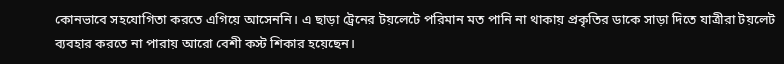কোনভাবে সহযোগিতা করতে এগিয়ে আসেননি। এ ছাড়া ট্রেনের টয়লেটে পরিমান মত পানি না থাকায় প্রকৃতির ডাকে সাড়া দিতে যাত্রীরা টয়লেট ব্যবহার করতে না পারায় আরো বেশী কস্ট শিকার হয়েছেন।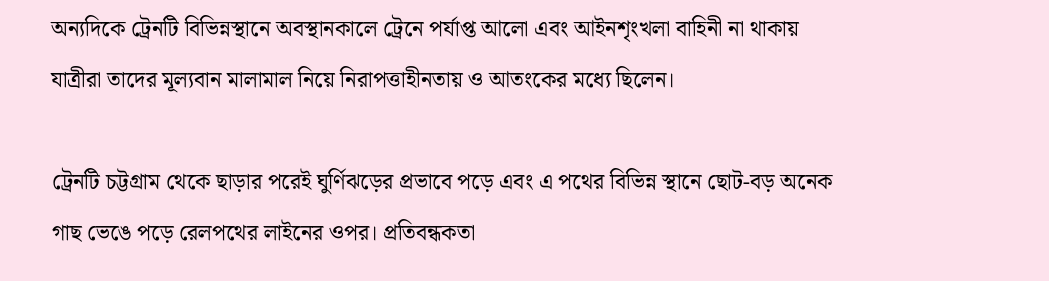অন্যদিকে ট্রেনটি বিভিন্নস্থানে অবস্থানকালে ট্রেনে পর্যাপ্ত আলো এবং আইনশৃংখলা বাহিনী না থাকায় যাত্রীরা তাদের মূল্যবান মালামাল নিয়ে নিরাপত্তাহীনতায় ও আতংকের মধ্যে ছিলেন।

ট্রেনটি চট্টগ্রাম থেকে ছাড়ার পরেই ঘুর্ণিঝড়ের প্রভাবে পড়ে এবং এ পথের বিভিন্ন স্থানে ছোট-বড় অনেক গাছ ভেঙে পড়ে রেলপথের লাইনের ওপর। প্রতিবন্ধকতা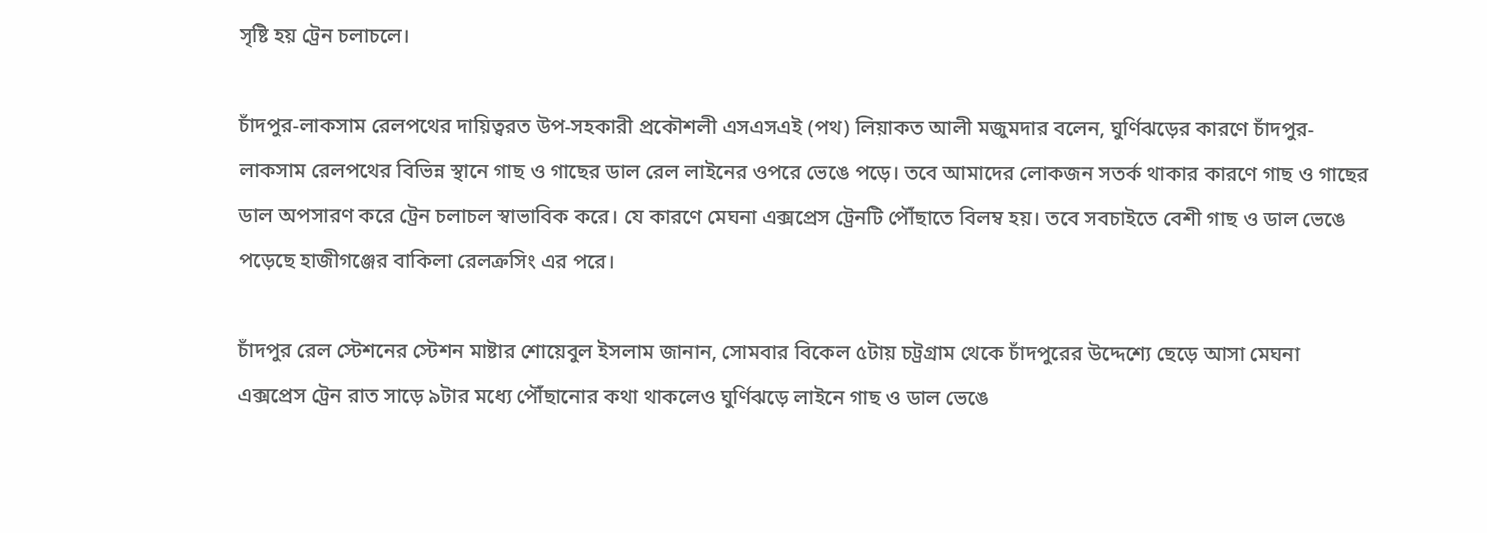সৃষ্টি হয় ট্রেন চলাচলে।

চাঁদপুর-লাকসাম রেলপথের দায়িত্বরত উপ-সহকারী প্রকৌশলী এসএসএই (পথ) লিয়াকত আলী মজুমদার বলেন, ঘুর্ণিঝড়ের কারণে চাঁদপুর-লাকসাম রেলপথের বিভিন্ন স্থানে গাছ ও গাছের ডাল রেল লাইনের ওপরে ভেঙে পড়ে। তবে আমাদের লোকজন সতর্ক থাকার কারণে গাছ ও গাছের ডাল অপসারণ করে ট্রেন চলাচল স্বাভাবিক করে। যে কারণে মেঘনা এক্সপ্রেস ট্রেনটি পৌঁছাতে বিলম্ব হয়। তবে সবচাইতে বেশী গাছ ও ডাল ভেঙে পড়েছে হাজীগঞ্জের বাকিলা রেলক্রসিং এর পরে।

চাঁদপুর রেল স্টেশনের স্টেশন মাষ্টার শোয়েবুল ইসলাম জানান, সোমবার বিকেল ৫টায় চট্রগ্রাম থেকে চাঁদপুরের উদ্দেশ্যে ছেড়ে আসা মেঘনা এক্সপ্রেস ট্রেন রাত সাড়ে ৯টার মধ্যে পৌঁছানোর কথা থাকলেও ঘুর্ণিঝড়ে লাইনে গাছ ও ডাল ভেঙে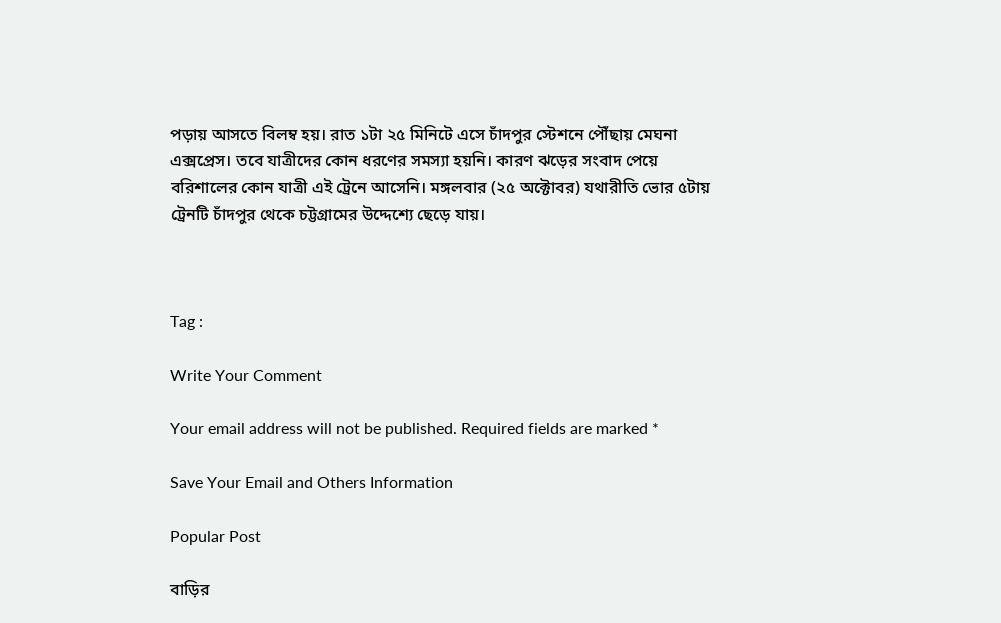পড়ায় আসতে বিলম্ব হয়। রাত ১টা ২৫ মিনিটে এসে চাঁদপুর স্টেশনে পৌঁছায় মেঘনা এক্সপ্রেস। তবে যাত্রীদের কোন ধরণের সমস্যা হয়নি। কারণ ঝড়ের সংবাদ পেয়ে বরিশালের কোন যাত্রী এই ট্রেনে আসেনি। মঙ্গলবার (২৫ অক্টোবর) যথারীতি ভোর ৫টায় ট্রেনটি চাঁদপুর থেকে চট্টগ্রামের উদ্দেশ্যে ছেড়ে যায়।



Tag :

Write Your Comment

Your email address will not be published. Required fields are marked *

Save Your Email and Others Information

Popular Post

বাড়ির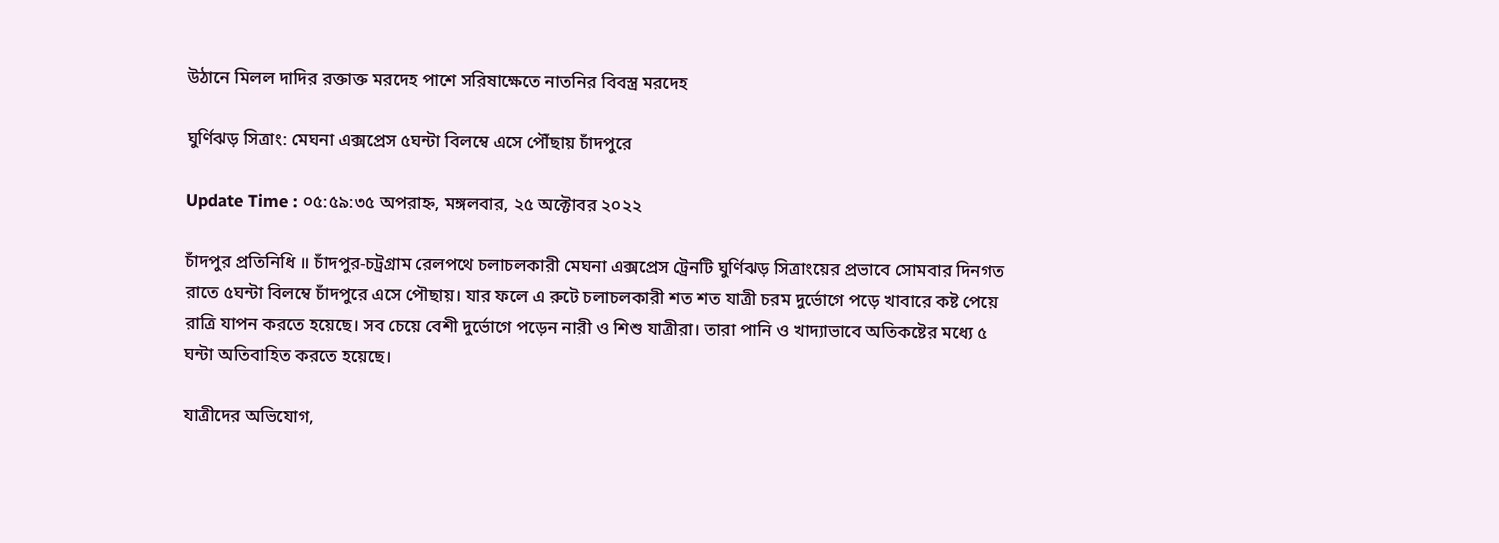উঠানে মিলল দাদির রক্তাক্ত মরদেহ পাশে সরিষাক্ষেতে নাতনির বিবস্ত্র মরদেহ

ঘুর্ণিঝড় সিত্রাং: মেঘনা এক্সপ্রেস ৫ঘন্টা বিলম্বে এসে পৌঁছায় চাঁদপুরে

Update Time : ০৫:৫৯:৩৫ অপরাহ্ন, মঙ্গলবার, ২৫ অক্টোবর ২০২২

চাঁদপুর প্রতিনিধি ॥ চাঁদপুর-চট্রগ্রাম রেলপথে চলাচলকারী মেঘনা এক্সপ্রেস ট্রেনটি ঘুর্ণিঝড় সিত্রাংয়ের প্রভাবে সোমবার দিনগত রাতে ৫ঘন্টা বিলম্বে চাঁদপুরে এসে পৌছায়। যার ফলে এ রুটে চলাচলকারী শত শত যাত্রী চরম দুর্ভোগে পড়ে খাবারে কষ্ট পেয়ে রাত্রি যাপন করতে হয়েছে। সব চেয়ে বেশী দুর্ভোগে পড়েন নারী ও শিশু যাত্রীরা। তারা পানি ও খাদ্যাভাবে অতিকষ্টের মধ্যে ৫ ঘন্টা অতিবাহিত করতে হয়েছে।

যাত্রীদের অভিযোগ,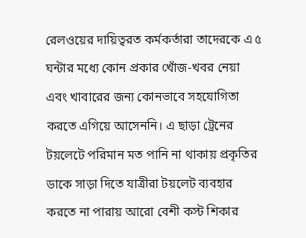রেলওয়ের দায়িত্বরত কর্মকর্তারা তাদেরকে এ ৫ ঘন্টার মধ্যে কোন প্রকার খোঁজ-খবর নেয়া এবং খাবারের জন্য কোনভাবে সহযোগিতা করতে এগিয়ে আসেননি। এ ছাড়া ট্রেনের টয়লেটে পরিমান মত পানি না থাকায় প্রকৃতির ডাকে সাড়া দিতে যাত্রীরা টয়লেট ব্যবহার করতে না পারায় আরো বেশী কস্ট শিকার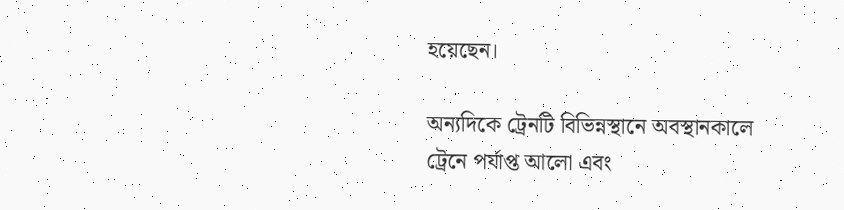হয়েছেন।

অন্যদিকে ট্রেনটি বিভিন্নস্থানে অবস্থানকালে ট্রেনে পর্যাপ্ত আলো এবং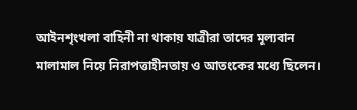আইনশৃংখলা বাহিনী না থাকায় যাত্রীরা তাদের মূল্যবান মালামাল নিয়ে নিরাপত্তাহীনতায় ও আতংকের মধ্যে ছিলেন।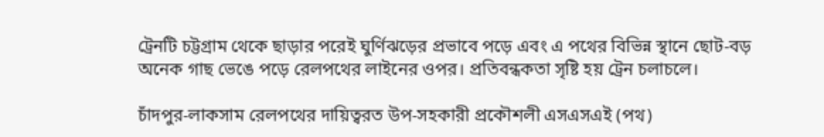ট্রেনটি চট্টগ্রাম থেকে ছাড়ার পরেই ঘুর্ণিঝড়ের প্রভাবে পড়ে এবং এ পথের বিভিন্ন স্থানে ছোট-বড় অনেক গাছ ভেঙে পড়ে রেলপথের লাইনের ওপর। প্রতিবন্ধকতা সৃষ্টি হয় ট্রেন চলাচলে।

চাঁদপুর-লাকসাম রেলপথের দায়িত্বরত উপ-সহকারী প্রকৌশলী এসএসএই (পথ)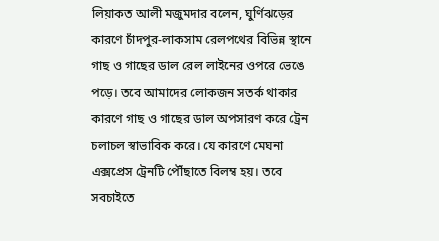লিয়াকত আলী মজুমদার বলেন, ঘুর্ণিঝড়ের কারণে চাঁদপুর-লাকসাম রেলপথের বিভিন্ন স্থানে গাছ ও গাছের ডাল রেল লাইনের ওপরে ভেঙে পড়ে। তবে আমাদের লোকজন সতর্ক থাকার কারণে গাছ ও গাছের ডাল অপসারণ করে ট্রেন চলাচল স্বাভাবিক করে। যে কারণে মেঘনা এক্সপ্রেস ট্রেনটি পৌঁছাতে বিলম্ব হয়। তবে সবচাইতে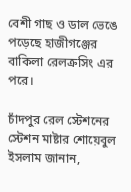বেশী গাছ ও ডাল ভেঙে পড়েছে হাজীগঞ্জের বাকিলা রেলক্রসিং এর পরে।

চাঁদপুর রেল স্টেশনের স্টেশন মাষ্টার শোয়েবুল ইসলাম জানান,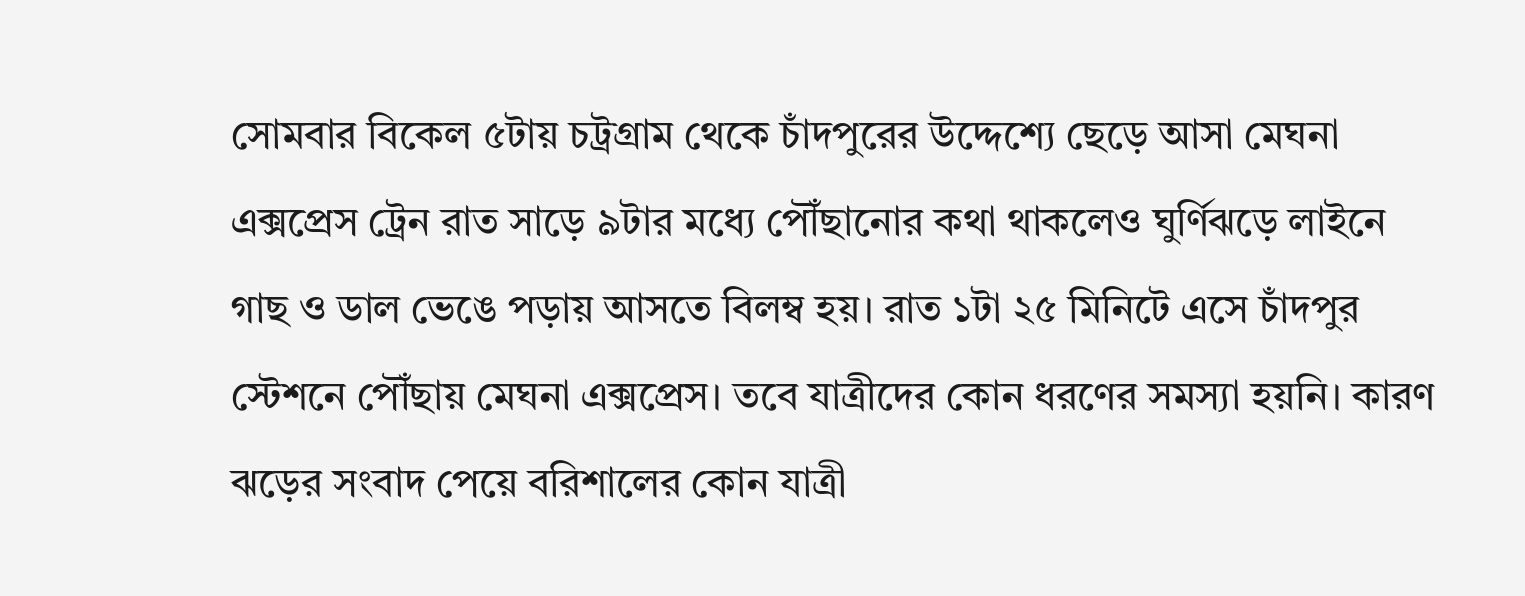সোমবার বিকেল ৫টায় চট্রগ্রাম থেকে চাঁদপুরের উদ্দেশ্যে ছেড়ে আসা মেঘনা এক্সপ্রেস ট্রেন রাত সাড়ে ৯টার মধ্যে পৌঁছানোর কথা থাকলেও ঘুর্ণিঝড়ে লাইনে গাছ ও ডাল ভেঙে পড়ায় আসতে বিলম্ব হয়। রাত ১টা ২৫ মিনিটে এসে চাঁদপুর স্টেশনে পৌঁছায় মেঘনা এক্সপ্রেস। তবে যাত্রীদের কোন ধরণের সমস্যা হয়নি। কারণ ঝড়ের সংবাদ পেয়ে বরিশালের কোন যাত্রী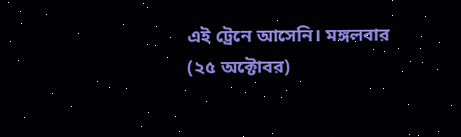এই ট্রেনে আসেনি। মঙ্গলবার (২৫ অক্টোবর)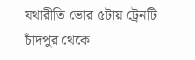যথারীতি ভোর ৫টায় ট্রেনটি চাঁদপুর থেকে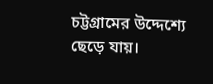চট্টগ্রামের উদ্দেশ্যে ছেড়ে যায়।